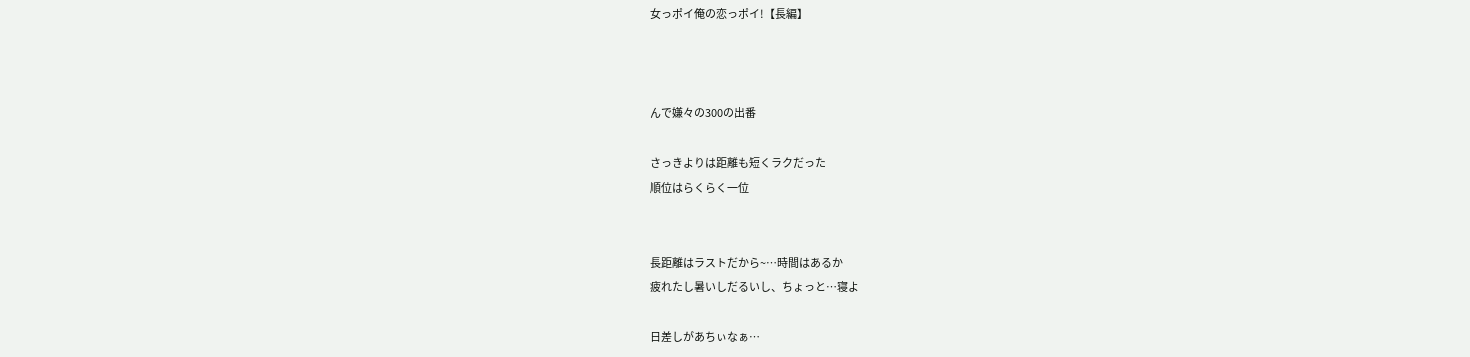女っポイ俺の恋っポイ!【長編】



んで嫌々の300の出番

さっきよりは距離も短くラクだった
順位はらくらく一位


長距離はラストだから~…時間はあるか
疲れたし暑いしだるいし、ちょっと…寝よ

日差しがあちぃなぁ…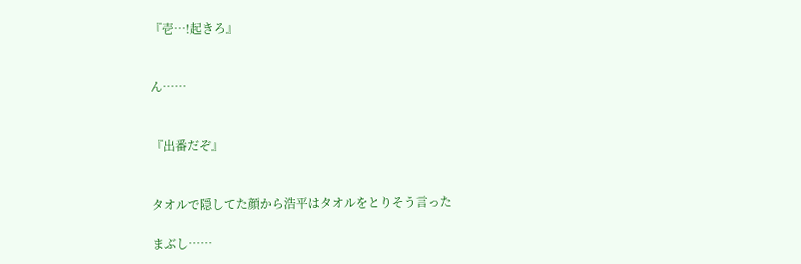『壱…!起きろ』


ん……


『出番だぞ』


タオルで隠してた顔から浩平はタオルをとりそう言った

まぶし……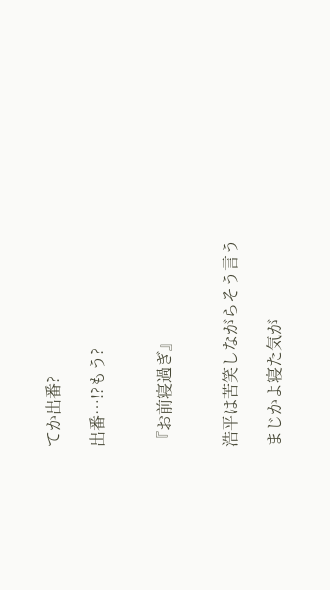てか出番?

出番…!?もう?


『お前寝過ぎ』


浩平は苦笑しながらそう言う

まじかよ寝た気が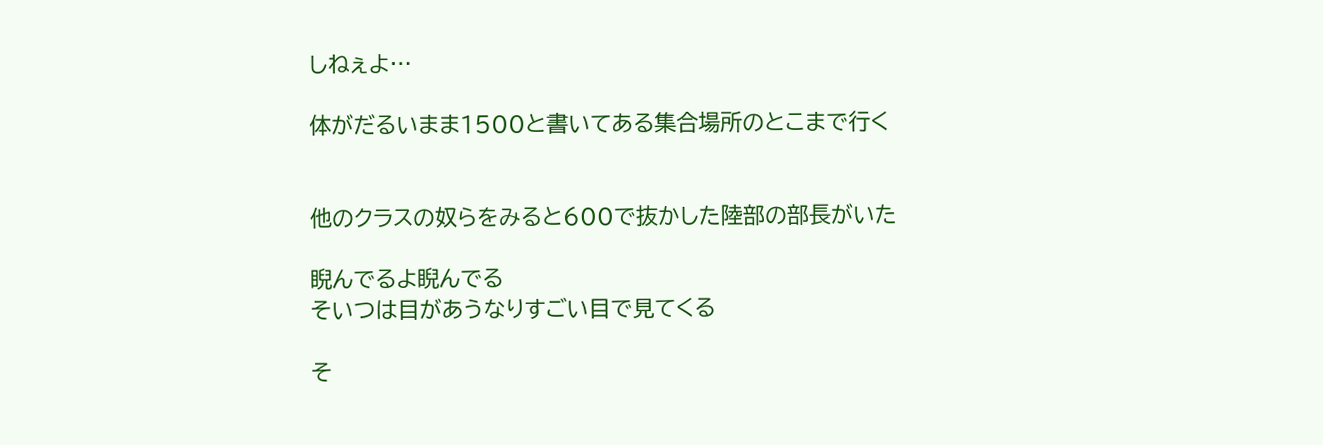しねぇよ…

体がだるいまま1500と書いてある集合場所のとこまで行く


他のクラスの奴らをみると600で抜かした陸部の部長がいた

睨んでるよ睨んでる
そいつは目があうなりすごい目で見てくる

そ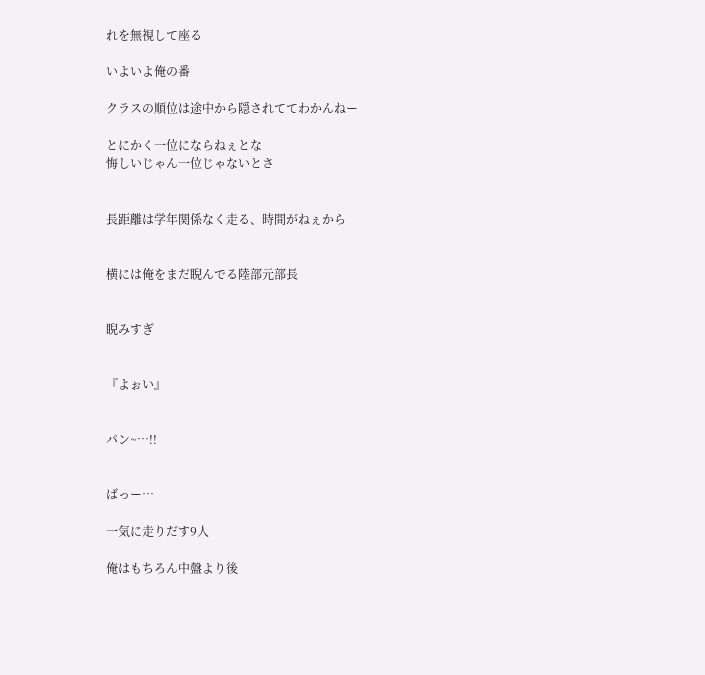れを無視して座る

いよいよ俺の番

クラスの順位は途中から隠されててわかんねー

とにかく一位にならねぇとな
悔しいじゃん一位じゃないとさ


長距離は学年関係なく走る、時間がねぇから


横には俺をまだ睨んでる陸部元部長


睨みすぎ


『よぉい』


パン~…!!


ばっー…

一気に走りだす9人

俺はもちろん中盤より後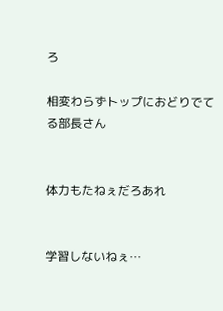ろ

相変わらずトップにおどりでてる部長さん


体力もたねぇだろあれ


学習しないねぇ…